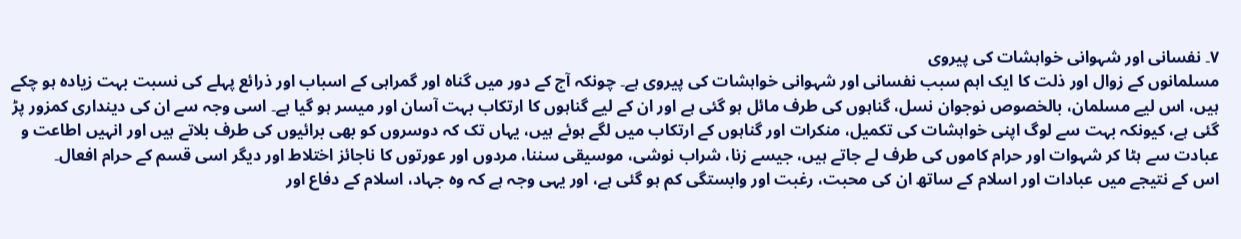۷۔ نفسانی اور شہوانی خواہشات کی پیروی
مسلمانوں کے زوال اور ذلت کا ایک اہم سبب نفسانی اور شہوانی خواہشات کی پیروی ہے۔ چونکہ آج کے دور میں گناہ اور گمراہی کے اسباب اور ذرائع پہلے کی نسبت بہت زیادہ ہو چکے ہیں، اس لیے مسلمان، بالخصوص نوجوان نسل، گناہوں کی طرف مائل ہو گئی ہے اور ان کے لیے گناہوں کا ارتکاب بہت آسان اور میسر ہو گیا ہے۔ اسی وجہ سے ان کی دینداری کمزور پڑ گئی ہے، کیونکہ بہت سے لوگ اپنی خواہشات کی تکمیل، منکرات اور گناہوں کے ارتکاب میں لگے ہوئے ہیں، یہاں تک کہ دوسروں کو بھی برائیوں کی طرف بلاتے ہیں اور انہیں اطاعت و عبادت سے ہٹا کر شہوات اور حرام کاموں کی طرف لے جاتے ہیں، جیسے زنا، شراب نوشی، موسیقی سننا، مردوں اور عورتوں کا ناجائز اختلاط اور دیگر اسی قسم کے حرام افعال۔
اس کے نتیجے میں عبادات اور اسلام کے ساتھ ان کی محبت، رغبت اور وابستگی کم ہو گئی ہے، اور یہی وجہ ہے کہ وہ جہاد، اسلام کے دفاع اور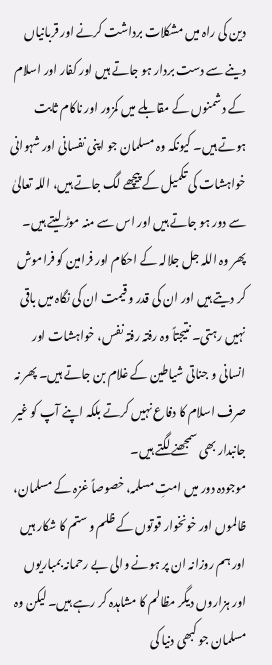دین کی راہ میں مشکلات برداشت کرنے اور قربانیاں دینے سے دست بردار ہو جاتے ہیں اور کفار اور اسلام کے دشمنوں کے مقابلے میں کمزور اور ناکام ثابت ہوتے ہیں۔ کیونکہ وہ مسلمان جو اپنی نفسانی اور شہوانی خواہشات کی تکمیل کے پیچھے لگ جاتے ہیں، اللہ تعالیٰ سے دور ہو جاتے ہیں اور اس سے منہ موڑ لیتے ہیں۔ پھر وہ اللہ جل جلالہ کے احکام اور فرامین کو فراموش کر دیتے ہیں اور ان کی قدر و قیمت ان کی نگاہ میں باقی نہیں رہتی۔ نتیجتاً وہ رفتہ رفتہ نفس، خواہشات اور انسانی و جناتی شیاطین کے غلام بن جاتے ہیں۔ پھر نہ صرف اسلام کا دفاع نہیں کرتے بلکہ اپنے آپ کو غیر جانبدار بھی سمجھنے لگتے ہیں۔
موجودہ دور میں امتِ مسلمہ، خصوصاً غزہ کے مسلمان، ظالموں اور خونخوار قوتوں کے ظلم و ستم کا شکار ہیں اور ہم روزانہ ان پر ہونے والی بے رحمانہ بمباریوں اور ہزاروں دیگر مظالم کا مشاہدہ کر رہے ہیں۔ لیکن وہ مسلمان جو کبھی دنیا کی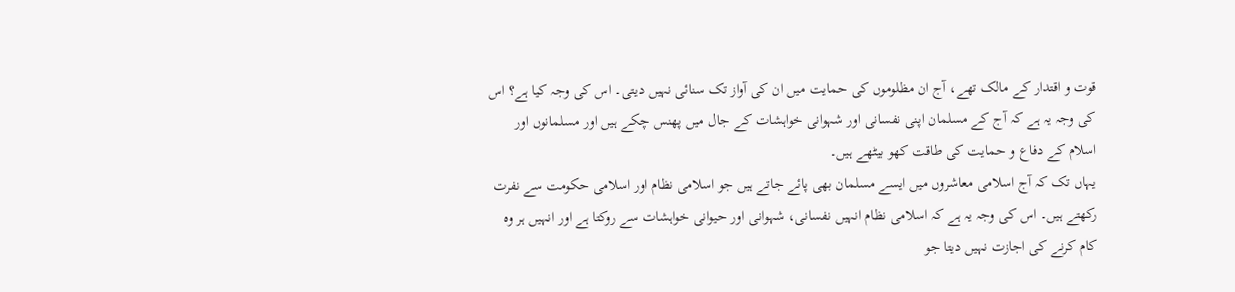قوت و اقتدار کے مالک تھے، آج ان مظلوموں کی حمایت میں ان کی آواز تک سنائی نہیں دیتی۔ اس کی وجہ کیا ہے؟ اس کی وجہ یہ ہے کہ آج کے مسلمان اپنی نفسانی اور شہوانی خواہشات کے جال میں پھنس چکے ہیں اور مسلمانوں اور اسلام کے دفاع و حمایت کی طاقت کھو بیٹھے ہیں۔
یہاں تک کہ آج اسلامی معاشروں میں ایسے مسلمان بھی پائے جاتے ہیں جو اسلامی نظام اور اسلامی حکومت سے نفرت رکھتے ہیں۔ اس کی وجہ یہ ہے کہ اسلامی نظام انہیں نفسانی، شہوانی اور حیوانی خواہشات سے روکتا ہے اور انہیں ہر وہ کام کرنے کی اجازت نہیں دیتا جو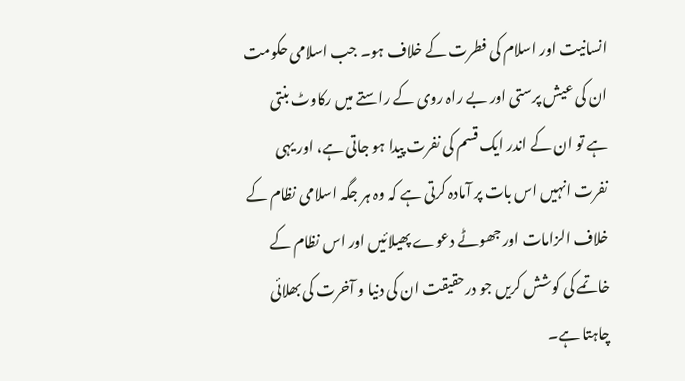انسانیت اور اسلام کی فطرت کے خلاف ہو۔ جب اسلامی حکومت ان کی عیش پرستی اور بے راہ روی کے راستے میں رکاوٹ بنتی ہے تو ان کے اندر ایک قسم کی نفرت پیدا ہو جاتی ہے، اور یہی نفرت انہیں اس بات پر آمادہ کرتی ہے کہ وہ ہر جگہ اسلامی نظام کے خلاف الزامات اور جھوٹے دعوے پھیلائیں اور اس نظام کے خاتمے کی کوشش کریں جو درحقیقت ان کی دنیا و آخرت کی بھلائی چاہتا ہے۔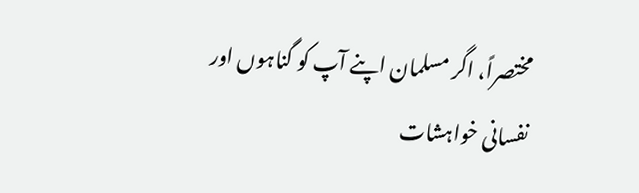مختصراً، اگر مسلمان اپنے آپ کو گناہوں اور نفسانی خواہشات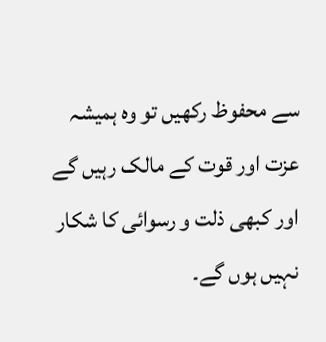سے محفوظ رکھیں تو وہ ہمیشہ عزت اور قوت کے مالک رہیں گے اور کبھی ذلت و رسوائی کا شکار نہیں ہوں گے۔